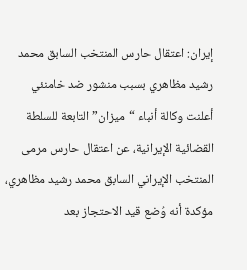إيران: اعتقال حارس المنتخب السابق محمد رشيد مظاهري بسبب منشور ضد خامنئي
أعلنت وكالة أنباء “ميزان” التابعة للسلطة القضائية الإيرانية، عن اعتقال حارس مرمى المنتخب الإيراني السابق محمد رشيد مظاهري، مؤكدة أنه وُضع قيد الاحتجاز بعد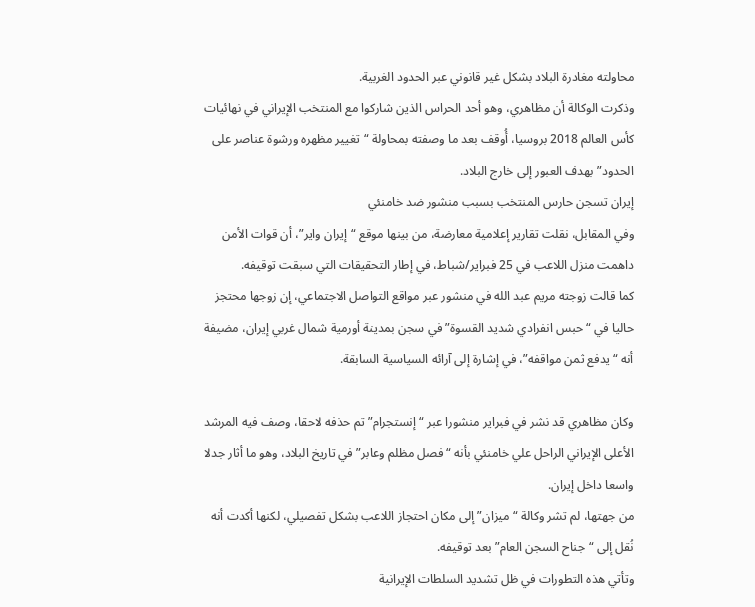محاولته مغادرة البلاد بشكل غير قانوني عبر الحدود الغربية.
وذكرت الوكالة أن مظاهري، وهو أحد الحراس الذين شاركوا مع المنتخب الإيراني في نهائيات كأس العالم 2018 بروسيا، أُوقف بعد ما وصفته بمحاولة “تغيير مظهره ورشوة عناصر على الحدود” بهدف العبور إلى خارج البلاد.
إيران تسجن حارس المنتخب بسبب منشور ضد خامنئي
وفي المقابل، نقلت تقارير إعلامية معارضة، من بينها موقع “إيران واير”، أن قوات الأمن داهمت منزل اللاعب في 25 فبراير/شباط، في إطار التحقيقات التي سبقت توقيفه.
كما قالت زوجته مريم عبد الله في منشور عبر مواقع التواصل الاجتماعي، إن زوجها محتجز حاليا في “حبس انفرادي شديد القسوة” في سجن بمدينة أورمية شمال غربي إيران، مضيفة أنه “يدفع ثمن مواقفه”، في إشارة إلى آرائه السياسية السابقة.

وكان مظاهري قد نشر في فبراير منشورا عبر “إنستجرام” تم حذفه لاحقا، وصف فيه المرشد الأعلى الإيراني الراحل علي خامنئي بأنه “فصل مظلم وعابر” في تاريخ البلاد، وهو ما أثار جدلا واسعا داخل إيران.
من جهتها، لم تشر وكالة “ميزان” إلى مكان احتجاز اللاعب بشكل تفصيلي، لكنها أكدت أنه نُقل إلى “جناح السجن العام” بعد توقيفه.
وتأتي هذه التطورات في ظل تشديد السلطات الإيرانية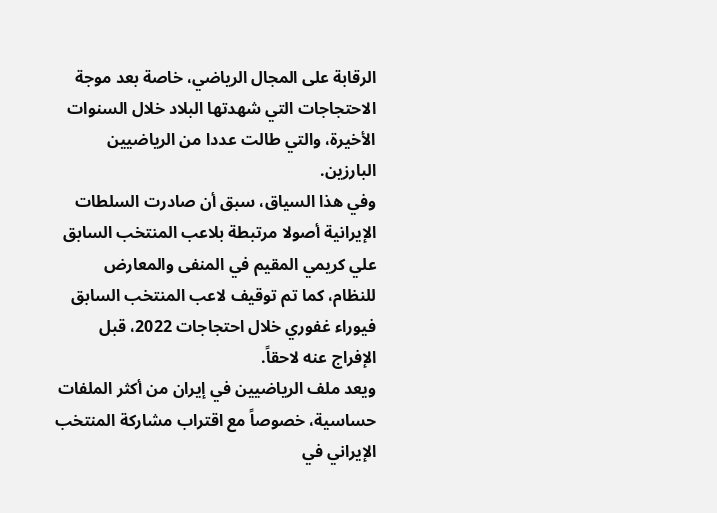الرقابة على المجال الرياضي، خاصة بعد موجة الاحتجاجات التي شهدتها البلاد خلال السنوات الأخيرة، والتي طالت عددا من الرياضيين البارزين.
وفي هذا السياق، سبق أن صادرت السلطات الإيرانية أصولا مرتبطة بلاعب المنتخب السابق علي كريمي المقيم في المنفى والمعارض للنظام، كما تم توقيف لاعب المنتخب السابق فيوراء غفوري خلال احتجاجات 2022، قبل الإفراج عنه لاحقاً.
ويعد ملف الرياضيين في إيران من أكثر الملفات حساسية، خصوصاً مع اقتراب مشاركة المنتخب الإيراني في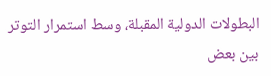البطولات الدولية المقبلة، وسط استمرار التوتر بين بعض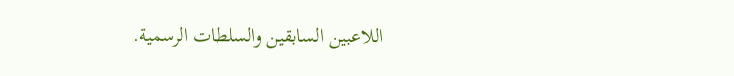اللاعبين السابقين والسلطات الرسمية.